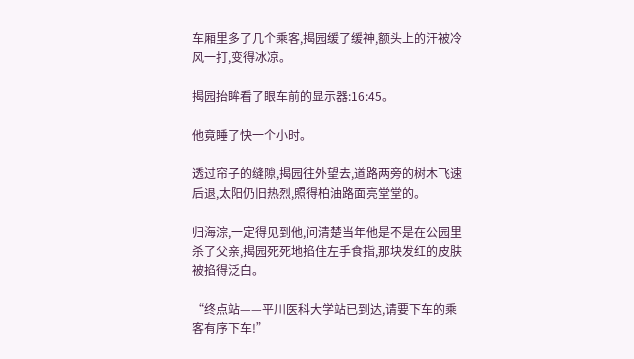车厢里多了几个乘客,揭园缓了缓神,额头上的汗被冷风一打,变得冰凉。

揭园抬眸看了眼车前的显示器:16:45。

他竟睡了快一个小时。

透过帘子的缝隙,揭园往外望去,道路两旁的树木飞速后退,太阳仍旧热烈,照得柏油路面亮堂堂的。

归海淙,一定得见到他,问清楚当年他是不是在公园里杀了父亲,揭园死死地掐住左手食指,那块发红的皮肤被掐得泛白。

“终点站——平川医科大学站已到达,请要下车的乘客有序下车!”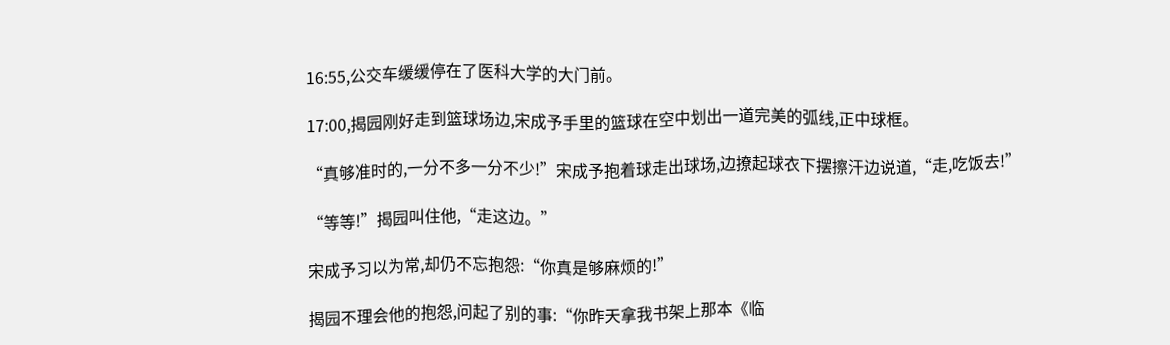16:55,公交车缓缓停在了医科大学的大门前。

17:00,揭园刚好走到篮球场边,宋成予手里的篮球在空中划出一道完美的弧线,正中球框。

“真够准时的,一分不多一分不少!”宋成予抱着球走出球场,边撩起球衣下摆擦汗边说道,“走,吃饭去!”

“等等!”揭园叫住他,“走这边。”

宋成予习以为常,却仍不忘抱怨:“你真是够麻烦的!”

揭园不理会他的抱怨,问起了别的事:“你昨天拿我书架上那本《临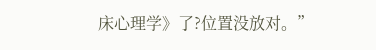床心理学》了?位置没放对。”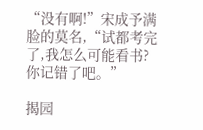“没有啊!”宋成予满脸的莫名,“试都考完了,我怎么可能看书?你记错了吧。”

揭园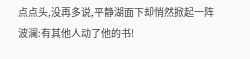点点头,没再多说,平静湖面下却悄然掀起一阵波澜:有其他人动了他的书!